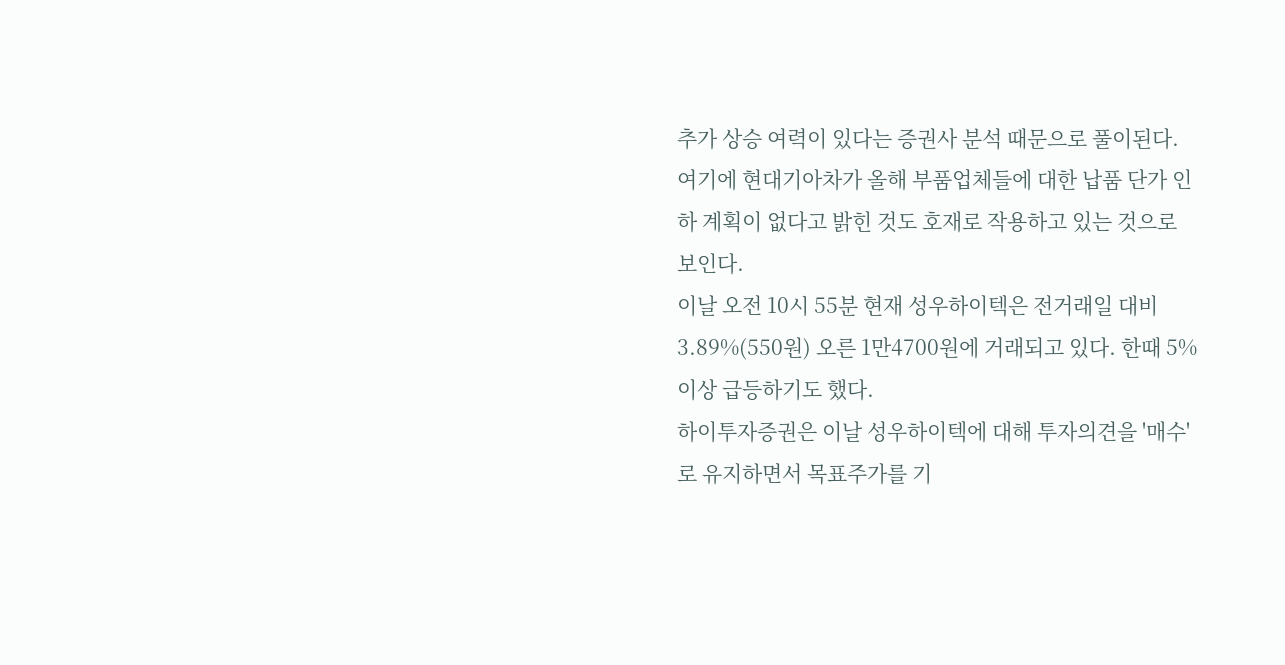추가 상승 여력이 있다는 증권사 분석 때문으로 풀이된다. 여기에 현대기아차가 올해 부품업체들에 대한 납품 단가 인하 계획이 없다고 밝힌 것도 호재로 작용하고 있는 것으로 보인다.
이날 오전 10시 55분 현재 성우하이텍은 전거래일 대비 3.89%(550원) 오른 1만4700원에 거래되고 있다. 한때 5%이상 급등하기도 했다.
하이투자증권은 이날 성우하이텍에 대해 투자의견을 '매수'로 유지하면서 목표주가를 기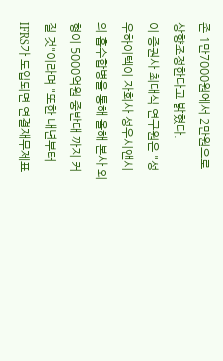존 1만7000원에서 2만원으로 상향조정한다고 밝혔다.
이 증권사 최대식 연구원은 "성우하이텍이 자회사 성우시앤시의 흡수합병을 통해 올해 본사 외형이 5000억원 중반대 까지 커질 것"이라며 "또한 내년부터 IFRS가 도입되면 연결재무제표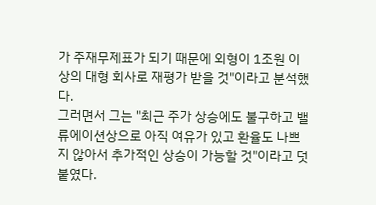가 주재무제표가 되기 때문에 외형이 1조원 이상의 대형 회사로 재평가 받을 것"이라고 분석했다.
그러면서 그는 "최근 주가 상승에도 불구하고 밸류에이션상으로 아직 여유가 있고 환율도 나쁘지 않아서 추가적인 상승이 가능할 것"이라고 덧붙였다.